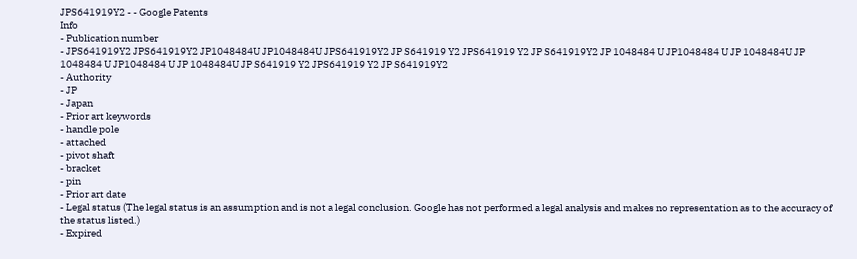JPS641919Y2 - - Google Patents
Info
- Publication number
- JPS641919Y2 JPS641919Y2 JP1048484U JP1048484U JPS641919Y2 JP S641919 Y2 JPS641919 Y2 JP S641919Y2 JP 1048484 U JP1048484 U JP 1048484U JP 1048484 U JP1048484 U JP 1048484U JP S641919 Y2 JPS641919 Y2 JP S641919Y2
- Authority
- JP
- Japan
- Prior art keywords
- handle pole
- attached
- pivot shaft
- bracket
- pin
- Prior art date
- Legal status (The legal status is an assumption and is not a legal conclusion. Google has not performed a legal analysis and makes no representation as to the accuracy of the status listed.)
- Expired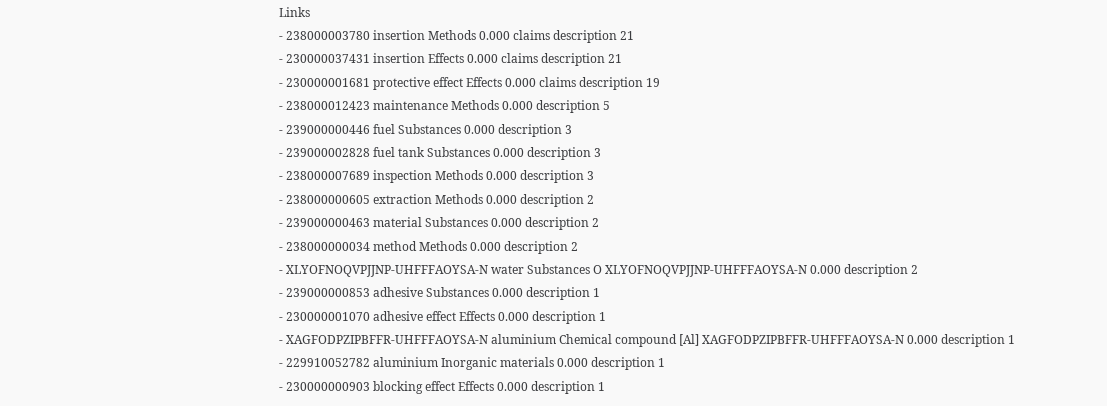Links
- 238000003780 insertion Methods 0.000 claims description 21
- 230000037431 insertion Effects 0.000 claims description 21
- 230000001681 protective effect Effects 0.000 claims description 19
- 238000012423 maintenance Methods 0.000 description 5
- 239000000446 fuel Substances 0.000 description 3
- 239000002828 fuel tank Substances 0.000 description 3
- 238000007689 inspection Methods 0.000 description 3
- 238000000605 extraction Methods 0.000 description 2
- 239000000463 material Substances 0.000 description 2
- 238000000034 method Methods 0.000 description 2
- XLYOFNOQVPJJNP-UHFFFAOYSA-N water Substances O XLYOFNOQVPJJNP-UHFFFAOYSA-N 0.000 description 2
- 239000000853 adhesive Substances 0.000 description 1
- 230000001070 adhesive effect Effects 0.000 description 1
- XAGFODPZIPBFFR-UHFFFAOYSA-N aluminium Chemical compound [Al] XAGFODPZIPBFFR-UHFFFAOYSA-N 0.000 description 1
- 229910052782 aluminium Inorganic materials 0.000 description 1
- 230000000903 blocking effect Effects 0.000 description 1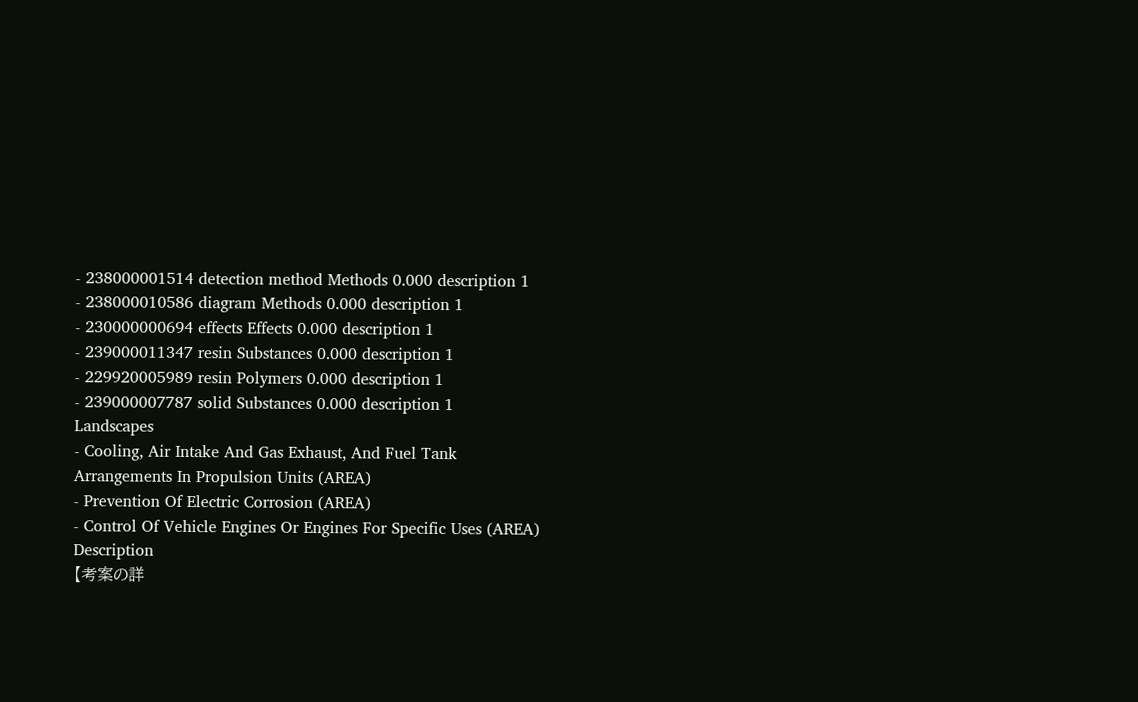- 238000001514 detection method Methods 0.000 description 1
- 238000010586 diagram Methods 0.000 description 1
- 230000000694 effects Effects 0.000 description 1
- 239000011347 resin Substances 0.000 description 1
- 229920005989 resin Polymers 0.000 description 1
- 239000007787 solid Substances 0.000 description 1
Landscapes
- Cooling, Air Intake And Gas Exhaust, And Fuel Tank Arrangements In Propulsion Units (AREA)
- Prevention Of Electric Corrosion (AREA)
- Control Of Vehicle Engines Or Engines For Specific Uses (AREA)
Description
【考案の詳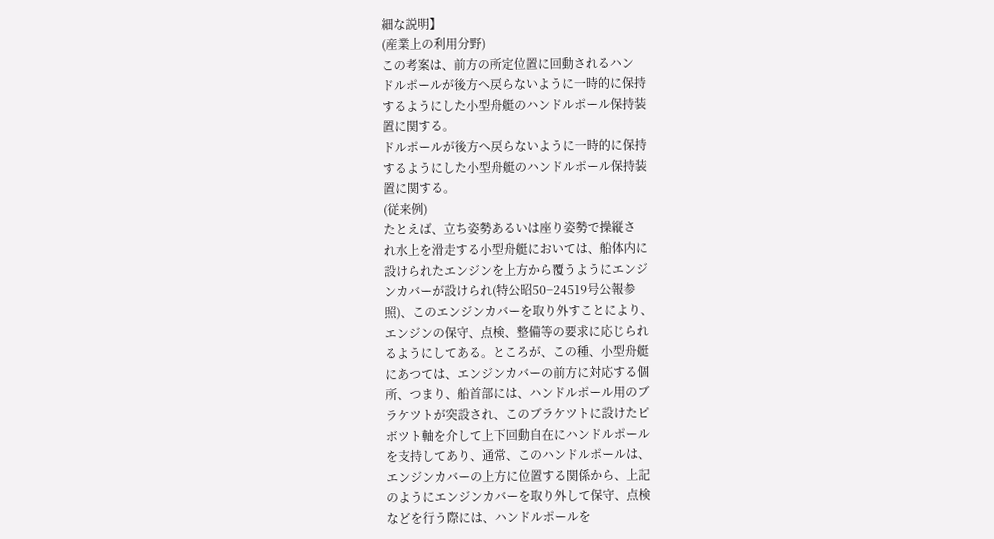細な説明】
(産業上の利用分野)
この考案は、前方の所定位置に回動されるハン
ドルポールが後方へ戻らないように一時的に保持
するようにした小型舟艇のハンドルポール保持装
置に関する。
ドルポールが後方へ戻らないように一時的に保持
するようにした小型舟艇のハンドルポール保持装
置に関する。
(従来例)
たとえば、立ち姿勢あるいは座り姿勢で操縦さ
れ水上を滑走する小型舟艇においては、船体内に
設けられたエンジンを上方から覆うようにエンジ
ンカバーが設けられ(特公昭50−24519号公報参
照)、このエンジンカバーを取り外すことにより、
エンジンの保守、点検、整備等の要求に応じられ
るようにしてある。ところが、この種、小型舟艇
にあつては、エンジンカバーの前方に対応する個
所、つまり、船首部には、ハンドルポール用のブ
ラケツトが突設され、このブラケツトに設けたピ
ボツト軸を介して上下回動自在にハンドルポール
を支持してあり、通常、このハンドルポールは、
エンジンカバーの上方に位置する関係から、上記
のようにエンジンカバーを取り外して保守、点検
などを行う際には、ハンドルポールを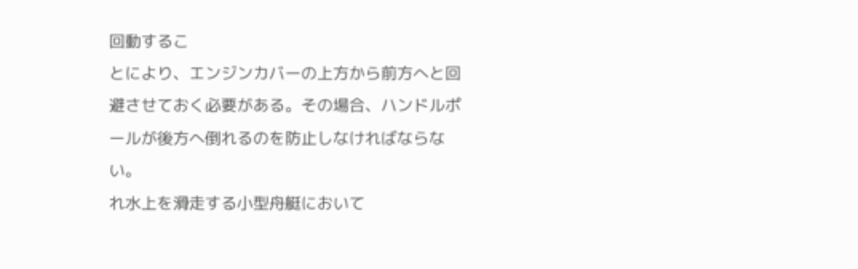回動するこ
とにより、エンジンカバーの上方から前方へと回
避させておく必要がある。その場合、ハンドルポ
ールが後方へ倒れるのを防止しなければならな
い。
れ水上を滑走する小型舟艇において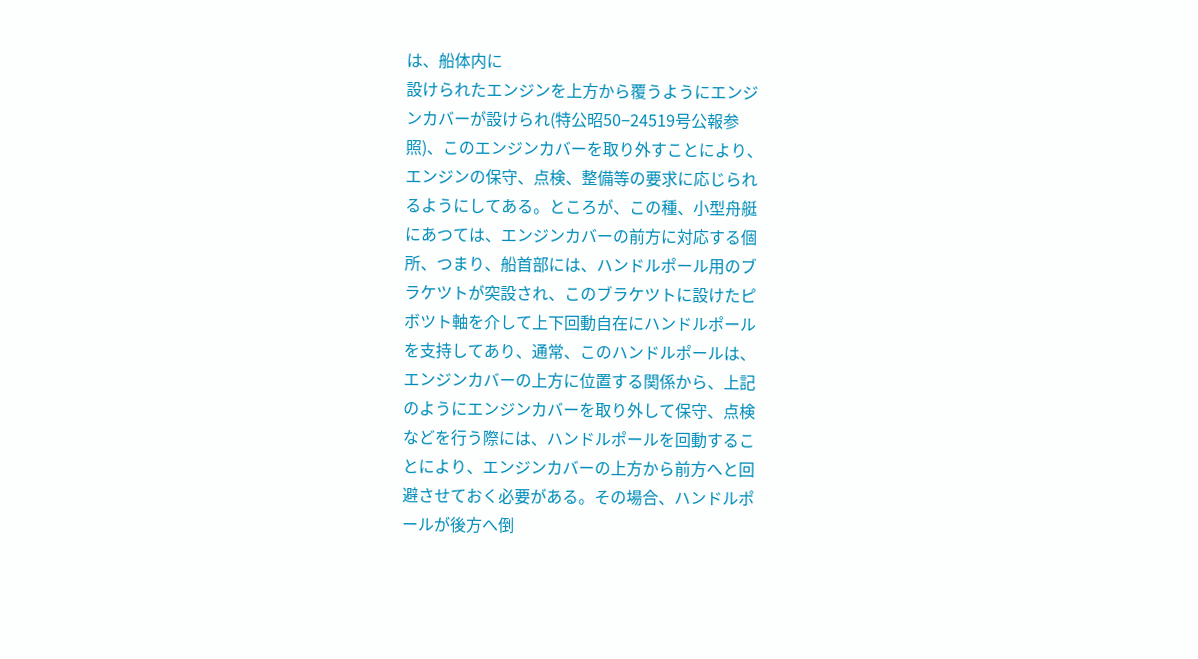は、船体内に
設けられたエンジンを上方から覆うようにエンジ
ンカバーが設けられ(特公昭50−24519号公報参
照)、このエンジンカバーを取り外すことにより、
エンジンの保守、点検、整備等の要求に応じられ
るようにしてある。ところが、この種、小型舟艇
にあつては、エンジンカバーの前方に対応する個
所、つまり、船首部には、ハンドルポール用のブ
ラケツトが突設され、このブラケツトに設けたピ
ボツト軸を介して上下回動自在にハンドルポール
を支持してあり、通常、このハンドルポールは、
エンジンカバーの上方に位置する関係から、上記
のようにエンジンカバーを取り外して保守、点検
などを行う際には、ハンドルポールを回動するこ
とにより、エンジンカバーの上方から前方へと回
避させておく必要がある。その場合、ハンドルポ
ールが後方へ倒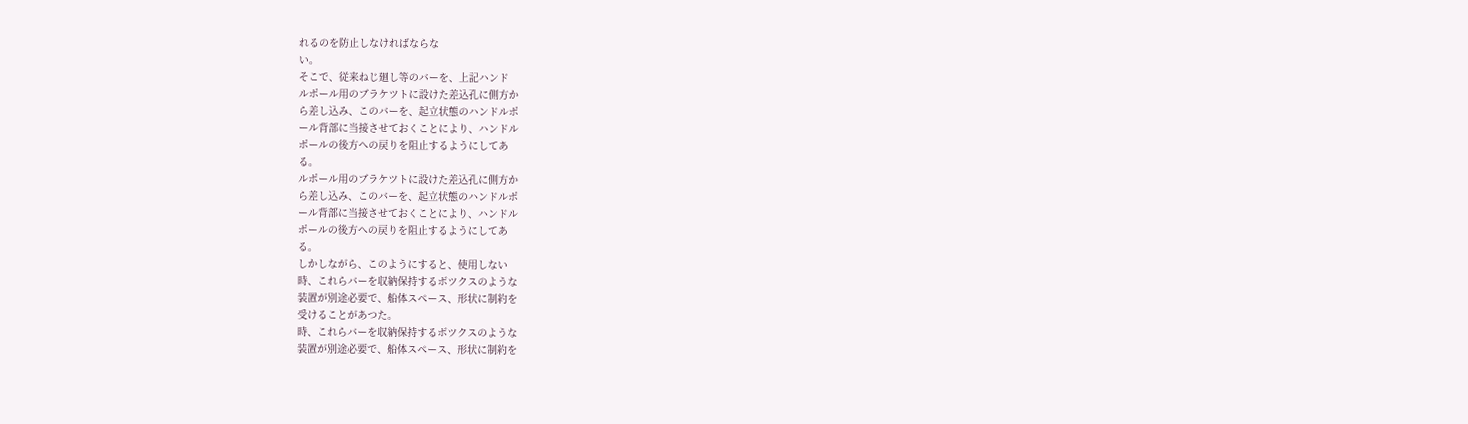れるのを防止しなければならな
い。
そこで、従来ねじ廻し等のバーを、上記ハンド
ルポール用のブラケツトに設けた差込孔に側方か
ら差し込み、このバーを、起立状態のハンドルポ
ール背部に当接させておくことにより、ハンドル
ポールの後方への戻りを阻止するようにしてあ
る。
ルポール用のブラケツトに設けた差込孔に側方か
ら差し込み、このバーを、起立状態のハンドルポ
ール背部に当接させておくことにより、ハンドル
ポールの後方への戻りを阻止するようにしてあ
る。
しかしながら、このようにすると、使用しない
時、これらバーを収納保持するボツクスのような
装置が別途必要で、船体スペース、形状に制約を
受けることがあつた。
時、これらバーを収納保持するボツクスのような
装置が別途必要で、船体スペース、形状に制約を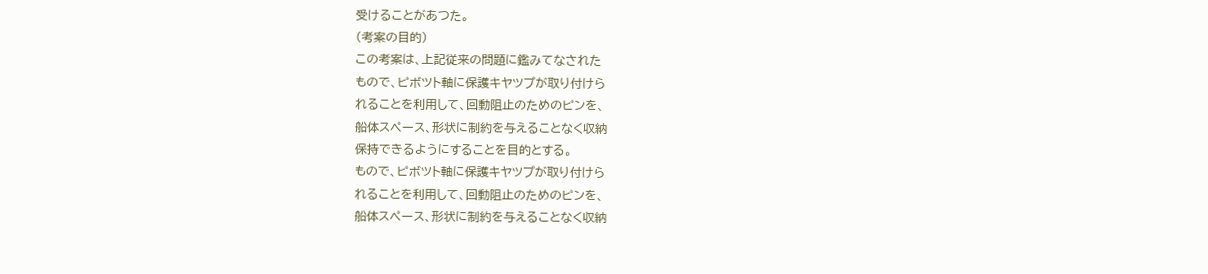受けることがあつた。
(考案の目的)
この考案は、上記従来の問題に鑑みてなされた
もので、ピボツト軸に保護キヤツプが取り付けら
れることを利用して、回動阻止のためのピンを、
船体スペース、形状に制約を与えることなく収納
保持できるようにすることを目的とする。
もので、ピボツト軸に保護キヤツプが取り付けら
れることを利用して、回動阻止のためのピンを、
船体スペース、形状に制約を与えることなく収納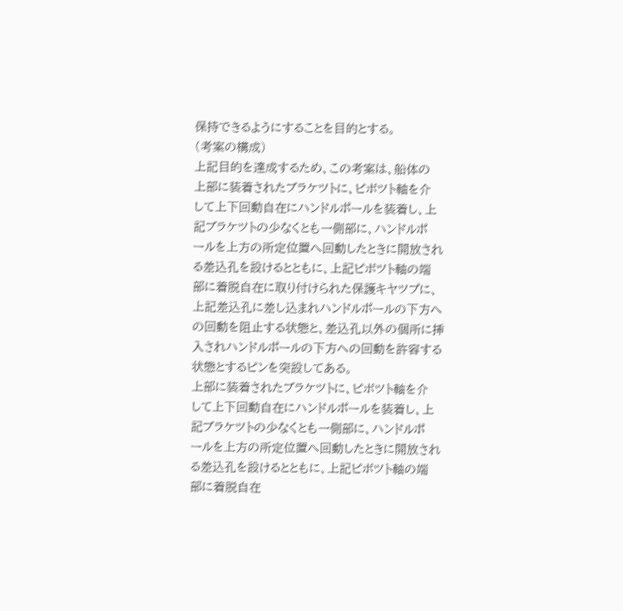保持できるようにすることを目的とする。
(考案の構成)
上記目的を達成するため、この考案は、船体の
上部に装着されたブラケツトに、ピボツト軸を介
して上下回動自在にハンドルポールを装着し、上
記ブラケツトの少なくとも一側部に、ハンドルポ
ールを上方の所定位置へ回動したときに開放され
る差込孔を設けるとともに、上記ピボツト軸の端
部に着脱自在に取り付けられた保護キヤツプに、
上記差込孔に差し込まれハンドルポールの下方へ
の回動を阻止する状態と、差込孔以外の個所に挿
入されハンドルポールの下方への回動を許容する
状態とするピンを突設してある。
上部に装着されたブラケツトに、ピボツト軸を介
して上下回動自在にハンドルポールを装着し、上
記ブラケツトの少なくとも一側部に、ハンドルポ
ールを上方の所定位置へ回動したときに開放され
る差込孔を設けるとともに、上記ピボツト軸の端
部に着脱自在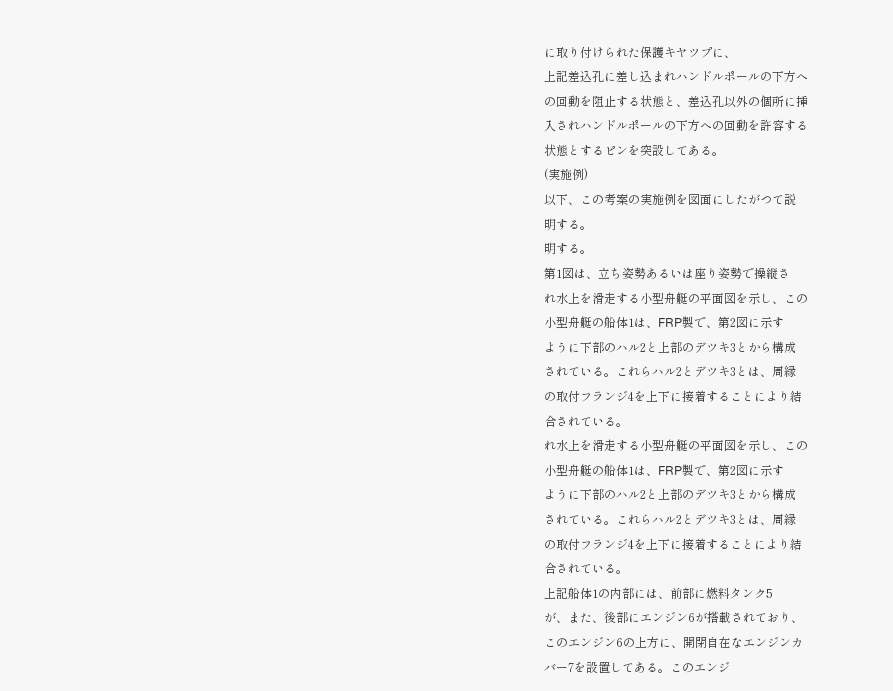に取り付けられた保護キヤツプに、
上記差込孔に差し込まれハンドルポールの下方へ
の回動を阻止する状態と、差込孔以外の個所に挿
入されハンドルポールの下方への回動を許容する
状態とするピンを突設してある。
(実施例)
以下、この考案の実施例を図面にしたがつて説
明する。
明する。
第1図は、立ち姿勢あるいは座り姿勢で操縦さ
れ水上を滑走する小型舟艇の平面図を示し、この
小型舟艇の船体1は、FRP製で、第2図に示す
ように下部のハル2と上部のデツキ3とから構成
されている。これらハル2とデツキ3とは、周縁
の取付フランジ4を上下に接着することにより結
合されている。
れ水上を滑走する小型舟艇の平面図を示し、この
小型舟艇の船体1は、FRP製で、第2図に示す
ように下部のハル2と上部のデツキ3とから構成
されている。これらハル2とデツキ3とは、周縁
の取付フランジ4を上下に接着することにより結
合されている。
上記船体1の内部には、前部に燃料タンク5
が、また、後部にエンジン6が搭載されており、
このエンジン6の上方に、開閉自在なエンジンカ
バー7を設置してある。このエンジ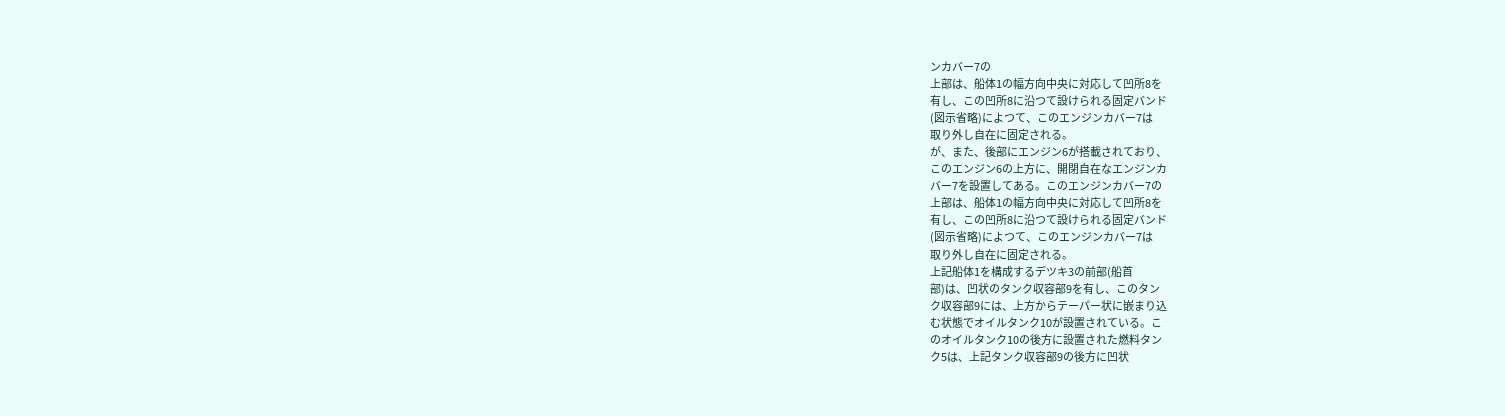ンカバー7の
上部は、船体1の幅方向中央に対応して凹所8を
有し、この凹所8に沿つて設けられる固定バンド
(図示省略)によつて、このエンジンカバー7は
取り外し自在に固定される。
が、また、後部にエンジン6が搭載されており、
このエンジン6の上方に、開閉自在なエンジンカ
バー7を設置してある。このエンジンカバー7の
上部は、船体1の幅方向中央に対応して凹所8を
有し、この凹所8に沿つて設けられる固定バンド
(図示省略)によつて、このエンジンカバー7は
取り外し自在に固定される。
上記船体1を構成するデツキ3の前部(船首
部)は、凹状のタンク収容部9を有し、このタン
ク収容部9には、上方からテーパー状に嵌まり込
む状態でオイルタンク10が設置されている。こ
のオイルタンク10の後方に設置された燃料タン
ク5は、上記タンク収容部9の後方に凹状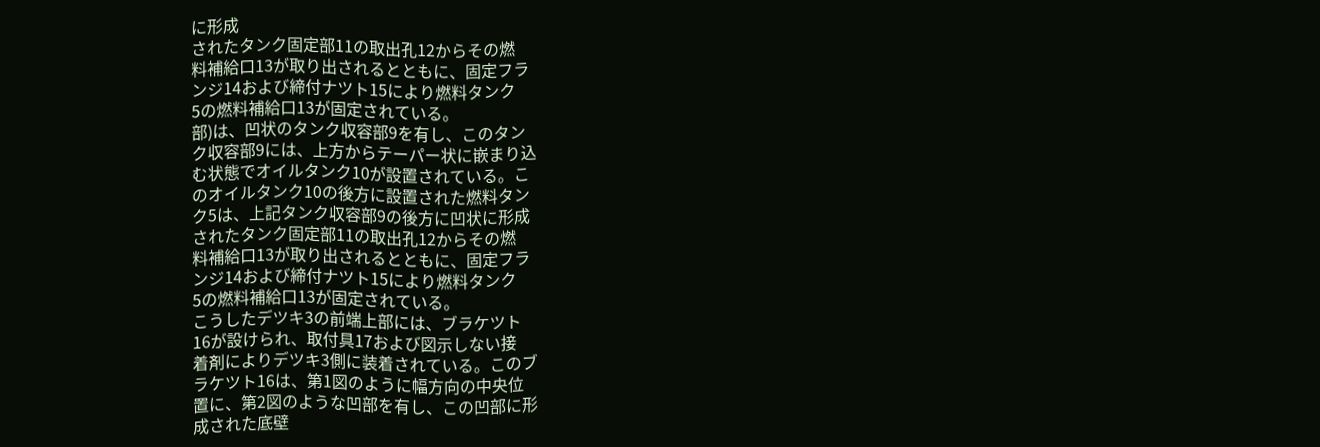に形成
されたタンク固定部11の取出孔12からその燃
料補給口13が取り出されるとともに、固定フラ
ンジ14および締付ナツト15により燃料タンク
5の燃料補給口13が固定されている。
部)は、凹状のタンク収容部9を有し、このタン
ク収容部9には、上方からテーパー状に嵌まり込
む状態でオイルタンク10が設置されている。こ
のオイルタンク10の後方に設置された燃料タン
ク5は、上記タンク収容部9の後方に凹状に形成
されたタンク固定部11の取出孔12からその燃
料補給口13が取り出されるとともに、固定フラ
ンジ14および締付ナツト15により燃料タンク
5の燃料補給口13が固定されている。
こうしたデツキ3の前端上部には、ブラケツト
16が設けられ、取付具17および図示しない接
着剤によりデツキ3側に装着されている。このブ
ラケツト16は、第1図のように幅方向の中央位
置に、第2図のような凹部を有し、この凹部に形
成された底壁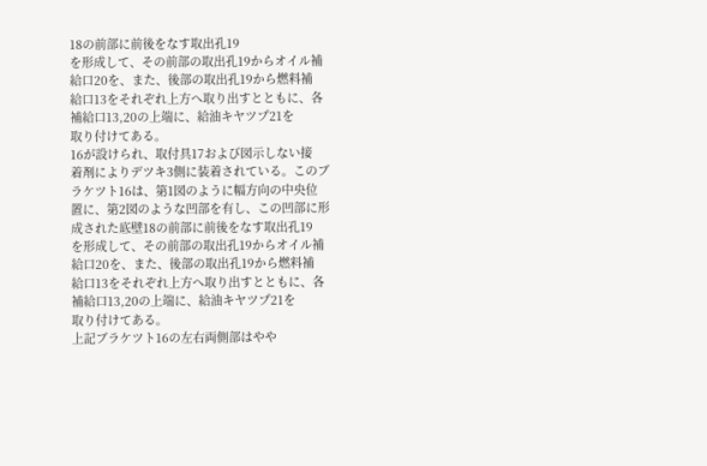18の前部に前後をなす取出孔19
を形成して、その前部の取出孔19からオイル補
給口20を、また、後部の取出孔19から燃料補
給口13をそれぞれ上方へ取り出すとともに、各
補給口13,20の上端に、給油キヤツプ21を
取り付けてある。
16が設けられ、取付具17および図示しない接
着剤によりデツキ3側に装着されている。このブ
ラケツト16は、第1図のように幅方向の中央位
置に、第2図のような凹部を有し、この凹部に形
成された底壁18の前部に前後をなす取出孔19
を形成して、その前部の取出孔19からオイル補
給口20を、また、後部の取出孔19から燃料補
給口13をそれぞれ上方へ取り出すとともに、各
補給口13,20の上端に、給油キヤツプ21を
取り付けてある。
上記ブラケツト16の左右両側部はやや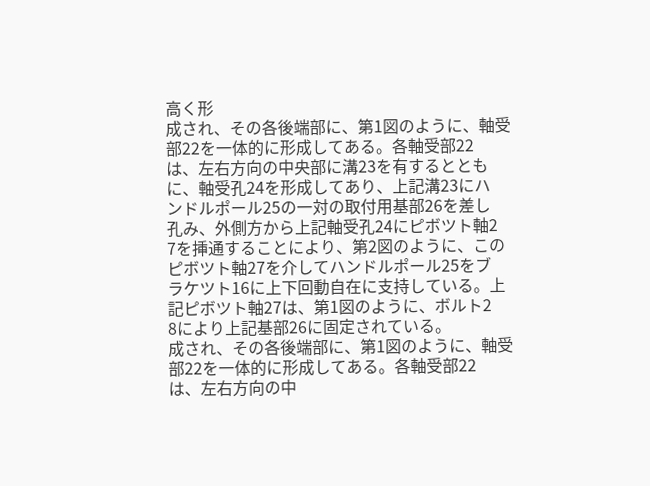高く形
成され、その各後端部に、第1図のように、軸受
部22を一体的に形成してある。各軸受部22
は、左右方向の中央部に溝23を有するととも
に、軸受孔24を形成してあり、上記溝23にハ
ンドルポール25の一対の取付用基部26を差し
孔み、外側方から上記軸受孔24にピボツト軸2
7を挿通することにより、第2図のように、この
ピボツト軸27を介してハンドルポール25をブ
ラケツト16に上下回動自在に支持している。上
記ピボツト軸27は、第1図のように、ボルト2
8により上記基部26に固定されている。
成され、その各後端部に、第1図のように、軸受
部22を一体的に形成してある。各軸受部22
は、左右方向の中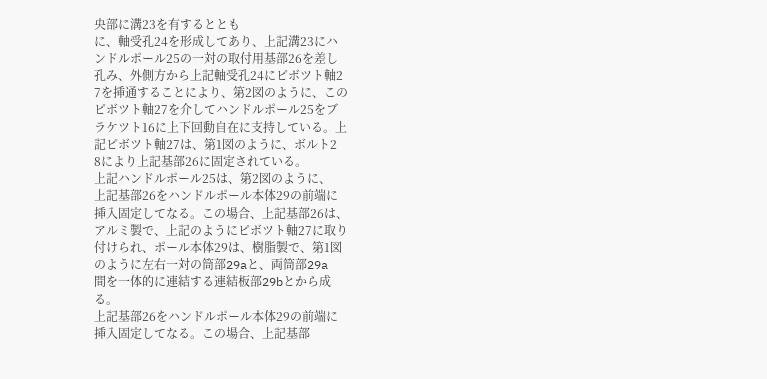央部に溝23を有するととも
に、軸受孔24を形成してあり、上記溝23にハ
ンドルポール25の一対の取付用基部26を差し
孔み、外側方から上記軸受孔24にピボツト軸2
7を挿通することにより、第2図のように、この
ピボツト軸27を介してハンドルポール25をブ
ラケツト16に上下回動自在に支持している。上
記ピボツト軸27は、第1図のように、ボルト2
8により上記基部26に固定されている。
上記ハンドルポール25は、第2図のように、
上記基部26をハンドルポール本体29の前端に
挿入固定してなる。この場合、上記基部26は、
アルミ製で、上記のようにピボツト軸27に取り
付けられ、ポール本体29は、樹脂製で、第1図
のように左右一対の筒部29aと、両筒部29a
間を一体的に連結する連結板部29bとから成
る。
上記基部26をハンドルポール本体29の前端に
挿入固定してなる。この場合、上記基部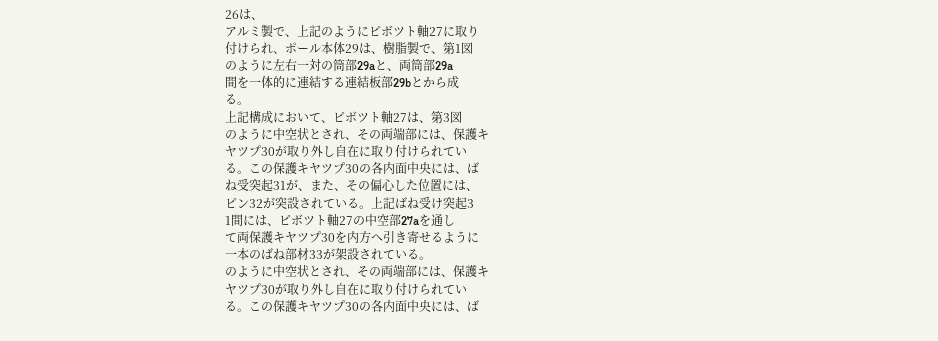26は、
アルミ製で、上記のようにピボツト軸27に取り
付けられ、ポール本体29は、樹脂製で、第1図
のように左右一対の筒部29aと、両筒部29a
間を一体的に連結する連結板部29bとから成
る。
上記構成において、ピボツト軸27は、第3図
のように中空状とされ、その両端部には、保護キ
ヤツプ30が取り外し自在に取り付けられてい
る。この保護キヤツプ30の各内面中央には、ば
ね受突起31が、また、その偏心した位置には、
ピン32が突設されている。上記ばね受け突起3
1間には、ピボツト軸27の中空部27aを通し
て両保護キヤツプ30を内方へ引き寄せるように
一本のばね部材33が架設されている。
のように中空状とされ、その両端部には、保護キ
ヤツプ30が取り外し自在に取り付けられてい
る。この保護キヤツプ30の各内面中央には、ば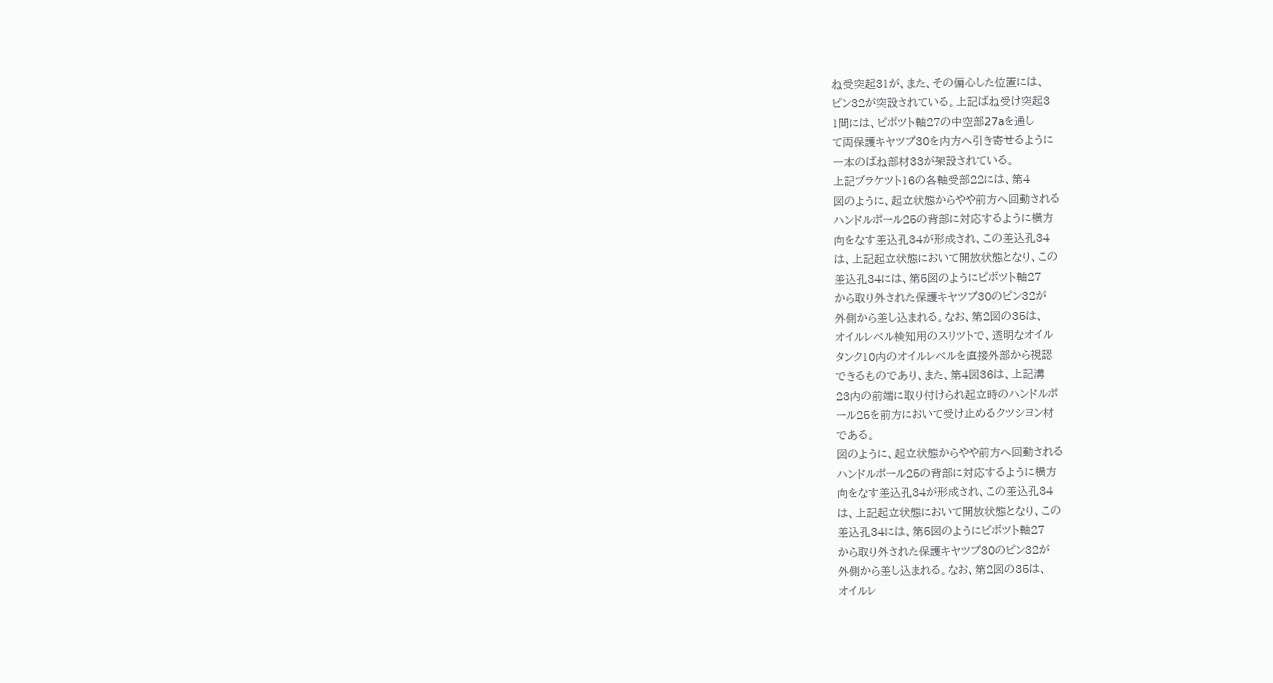ね受突起31が、また、その偏心した位置には、
ピン32が突設されている。上記ばね受け突起3
1間には、ピボツト軸27の中空部27aを通し
て両保護キヤツプ30を内方へ引き寄せるように
一本のばね部材33が架設されている。
上記ブラケツト16の各軸受部22には、第4
図のように、起立状態からやや前方へ回動される
ハンドルポール25の背部に対応するように横方
向をなす差込孔34が形成され、この差込孔34
は、上記起立状態において開放状態となり、この
差込孔34には、第5図のようにピボツト軸27
から取り外された保護キヤツプ30のピン32が
外側から差し込まれる。なお、第2図の35は、
オイルレベル検知用のスリツトで、透明なオイル
タンク10内のオイルレベルを直接外部から視認
できるものであり、また、第4図36は、上記溝
23内の前端に取り付けられ起立時のハンドルポ
ール25を前方において受け止めるクツシヨン材
である。
図のように、起立状態からやや前方へ回動される
ハンドルポール25の背部に対応するように横方
向をなす差込孔34が形成され、この差込孔34
は、上記起立状態において開放状態となり、この
差込孔34には、第5図のようにピボツト軸27
から取り外された保護キヤツプ30のピン32が
外側から差し込まれる。なお、第2図の35は、
オイルレ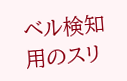ベル検知用のスリ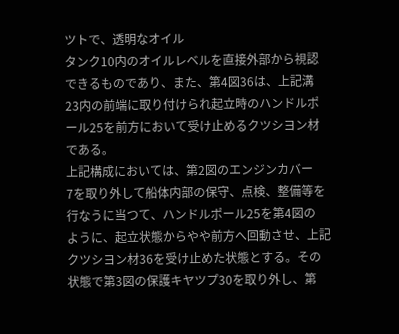ツトで、透明なオイル
タンク10内のオイルレベルを直接外部から視認
できるものであり、また、第4図36は、上記溝
23内の前端に取り付けられ起立時のハンドルポ
ール25を前方において受け止めるクツシヨン材
である。
上記構成においては、第2図のエンジンカバー
7を取り外して船体内部の保守、点検、整備等を
行なうに当つて、ハンドルポール25を第4図の
ように、起立状態からやや前方へ回動させ、上記
クツシヨン材36を受け止めた状態とする。その
状態で第3図の保護キヤツプ30を取り外し、第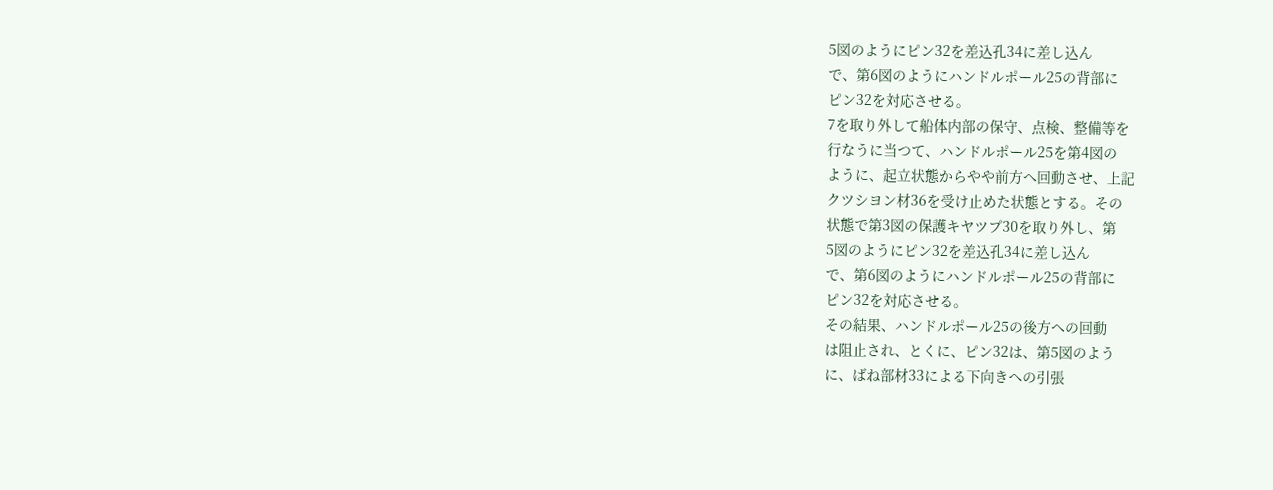5図のようにピン32を差込孔34に差し込ん
で、第6図のようにハンドルポール25の背部に
ピン32を対応させる。
7を取り外して船体内部の保守、点検、整備等を
行なうに当つて、ハンドルポール25を第4図の
ように、起立状態からやや前方へ回動させ、上記
クツシヨン材36を受け止めた状態とする。その
状態で第3図の保護キヤツプ30を取り外し、第
5図のようにピン32を差込孔34に差し込ん
で、第6図のようにハンドルポール25の背部に
ピン32を対応させる。
その結果、ハンドルポール25の後方への回動
は阻止され、とくに、ピン32は、第5図のよう
に、ばね部材33による下向きへの引張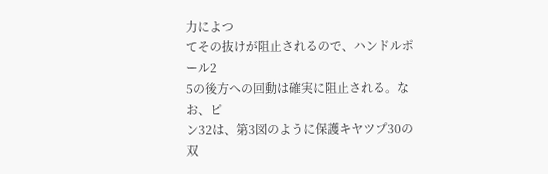力によつ
てその抜けが阻止されるので、ハンドルポール2
5の後方への回動は確実に阻止される。なお、ピ
ン32は、第3図のように保護キヤツプ30の双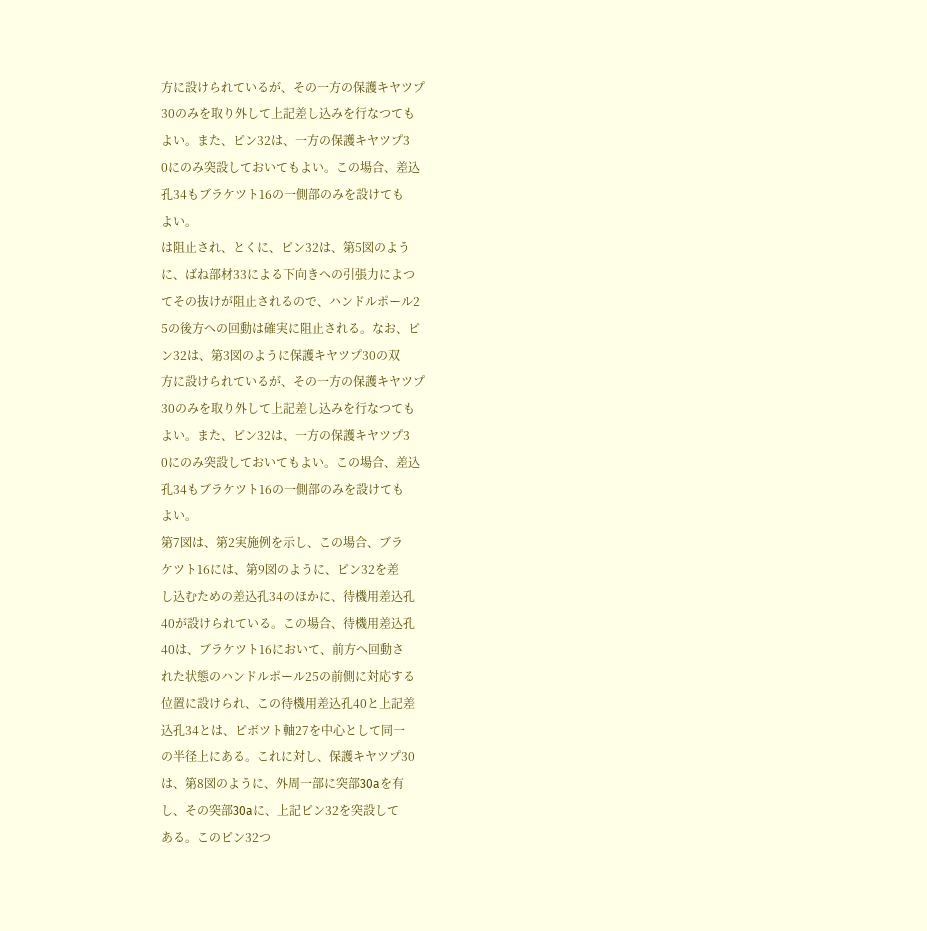方に設けられているが、その一方の保護キヤツプ
30のみを取り外して上記差し込みを行なつても
よい。また、ピン32は、一方の保護キヤツプ3
0にのみ突設しておいてもよい。この場合、差込
孔34もブラケツト16の一側部のみを設けても
よい。
は阻止され、とくに、ピン32は、第5図のよう
に、ばね部材33による下向きへの引張力によつ
てその抜けが阻止されるので、ハンドルポール2
5の後方への回動は確実に阻止される。なお、ピ
ン32は、第3図のように保護キヤツプ30の双
方に設けられているが、その一方の保護キヤツプ
30のみを取り外して上記差し込みを行なつても
よい。また、ピン32は、一方の保護キヤツプ3
0にのみ突設しておいてもよい。この場合、差込
孔34もブラケツト16の一側部のみを設けても
よい。
第7図は、第2実施例を示し、この場合、ブラ
ケツト16には、第9図のように、ピン32を差
し込むための差込孔34のほかに、待機用差込孔
40が設けられている。この場合、待機用差込孔
40は、ブラケツト16において、前方へ回動さ
れた状態のハンドルポール25の前側に対応する
位置に設けられ、この待機用差込孔40と上記差
込孔34とは、ピボツト軸27を中心として同一
の半径上にある。これに対し、保護キヤツプ30
は、第8図のように、外周一部に突部30aを有
し、その突部30aに、上記ピン32を突設して
ある。このピン32つ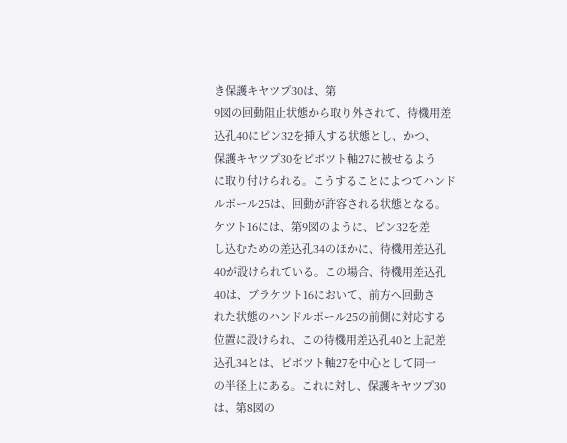き保護キヤツプ30は、第
9図の回動阻止状態から取り外されて、待機用差
込孔40にピン32を挿入する状態とし、かつ、
保護キヤツプ30をピボツト軸27に被せるよう
に取り付けられる。こうすることによつてハンド
ルポール25は、回動が許容される状態となる。
ケツト16には、第9図のように、ピン32を差
し込むための差込孔34のほかに、待機用差込孔
40が設けられている。この場合、待機用差込孔
40は、ブラケツト16において、前方へ回動さ
れた状態のハンドルポール25の前側に対応する
位置に設けられ、この待機用差込孔40と上記差
込孔34とは、ピボツト軸27を中心として同一
の半径上にある。これに対し、保護キヤツプ30
は、第8図の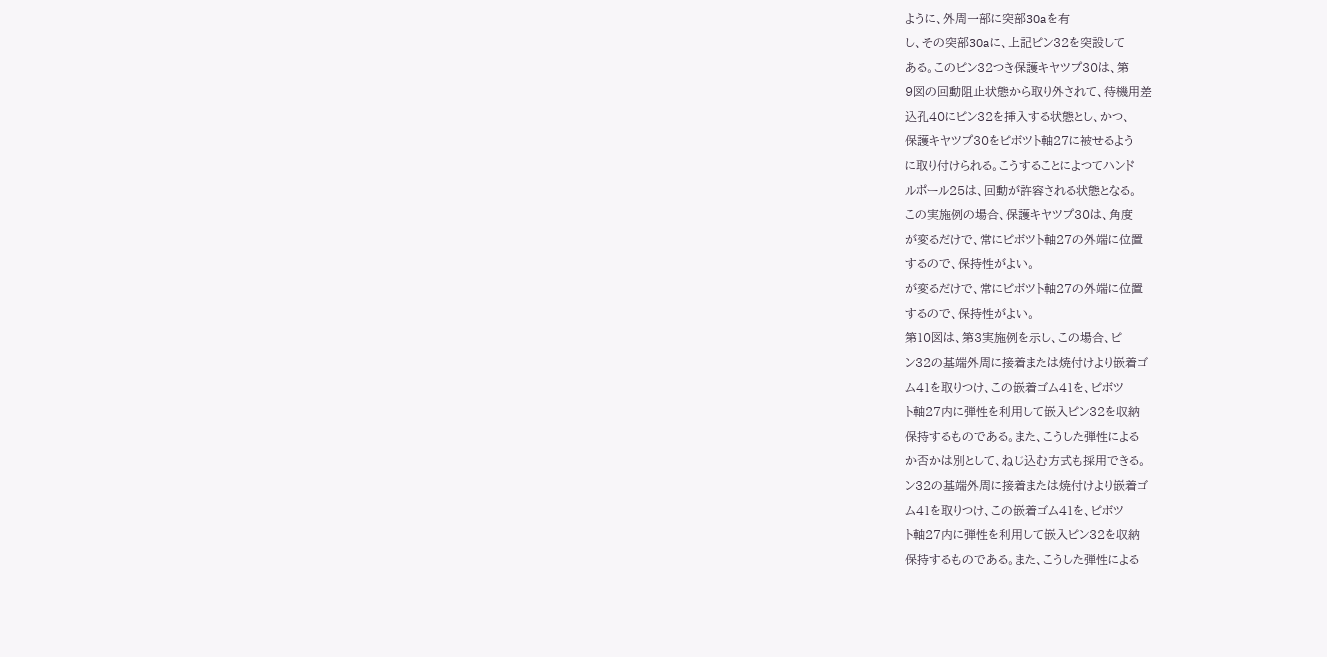ように、外周一部に突部30aを有
し、その突部30aに、上記ピン32を突設して
ある。このピン32つき保護キヤツプ30は、第
9図の回動阻止状態から取り外されて、待機用差
込孔40にピン32を挿入する状態とし、かつ、
保護キヤツプ30をピボツト軸27に被せるよう
に取り付けられる。こうすることによつてハンド
ルポール25は、回動が許容される状態となる。
この実施例の場合、保護キヤツプ30は、角度
が変るだけで、常にピボツト軸27の外端に位置
するので、保持性がよい。
が変るだけで、常にピボツト軸27の外端に位置
するので、保持性がよい。
第10図は、第3実施例を示し、この場合、ピ
ン32の基端外周に接着または焼付けより嵌着ゴ
ム41を取りつけ、この嵌着ゴム41を、ピボツ
ト軸27内に弾性を利用して嵌入ピン32を収納
保持するものである。また、こうした弾性による
か否かは別として、ねじ込む方式も採用できる。
ン32の基端外周に接着または焼付けより嵌着ゴ
ム41を取りつけ、この嵌着ゴム41を、ピボツ
ト軸27内に弾性を利用して嵌入ピン32を収納
保持するものである。また、こうした弾性による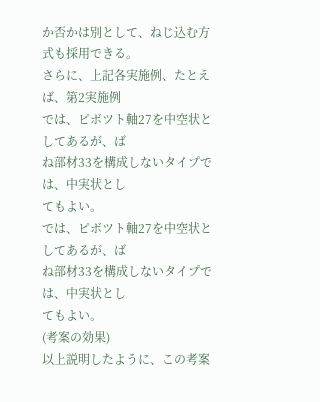か否かは別として、ねじ込む方式も採用できる。
さらに、上記各実施例、たとえば、第2実施例
では、ピボツト軸27を中空状としてあるが、ば
ね部材33を構成しないタイプでは、中実状とし
てもよい。
では、ピボツト軸27を中空状としてあるが、ば
ね部材33を構成しないタイプでは、中実状とし
てもよい。
(考案の効果)
以上説明したように、この考案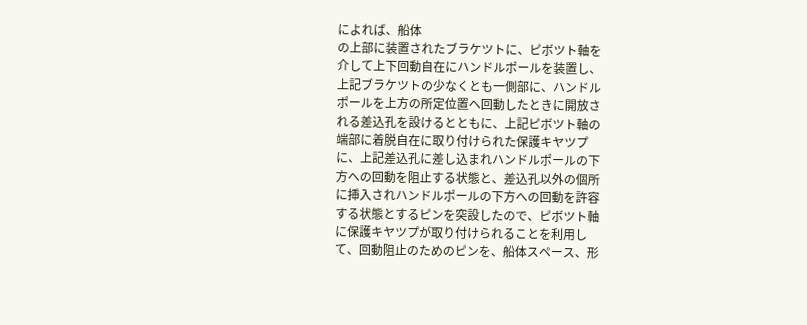によれば、船体
の上部に装置されたブラケツトに、ピボツト軸を
介して上下回動自在にハンドルポールを装置し、
上記ブラケツトの少なくとも一側部に、ハンドル
ポールを上方の所定位置へ回動したときに開放さ
れる差込孔を設けるとともに、上記ピボツト軸の
端部に着脱自在に取り付けられた保護キヤツプ
に、上記差込孔に差し込まれハンドルポールの下
方への回動を阻止する状態と、差込孔以外の個所
に挿入されハンドルポールの下方への回動を許容
する状態とするピンを突設したので、ピボツト軸
に保護キヤツプが取り付けられることを利用し
て、回動阻止のためのピンを、船体スペース、形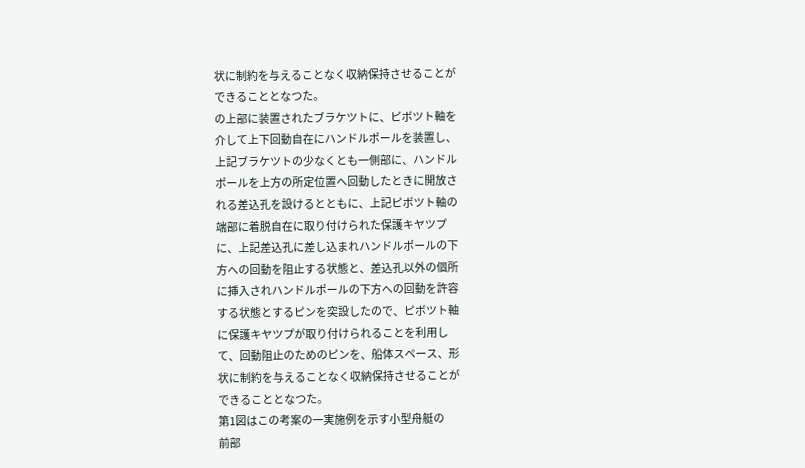状に制約を与えることなく収納保持させることが
できることとなつた。
の上部に装置されたブラケツトに、ピボツト軸を
介して上下回動自在にハンドルポールを装置し、
上記ブラケツトの少なくとも一側部に、ハンドル
ポールを上方の所定位置へ回動したときに開放さ
れる差込孔を設けるとともに、上記ピボツト軸の
端部に着脱自在に取り付けられた保護キヤツプ
に、上記差込孔に差し込まれハンドルポールの下
方への回動を阻止する状態と、差込孔以外の個所
に挿入されハンドルポールの下方への回動を許容
する状態とするピンを突設したので、ピボツト軸
に保護キヤツプが取り付けられることを利用し
て、回動阻止のためのピンを、船体スペース、形
状に制約を与えることなく収納保持させることが
できることとなつた。
第1図はこの考案の一実施例を示す小型舟艇の
前部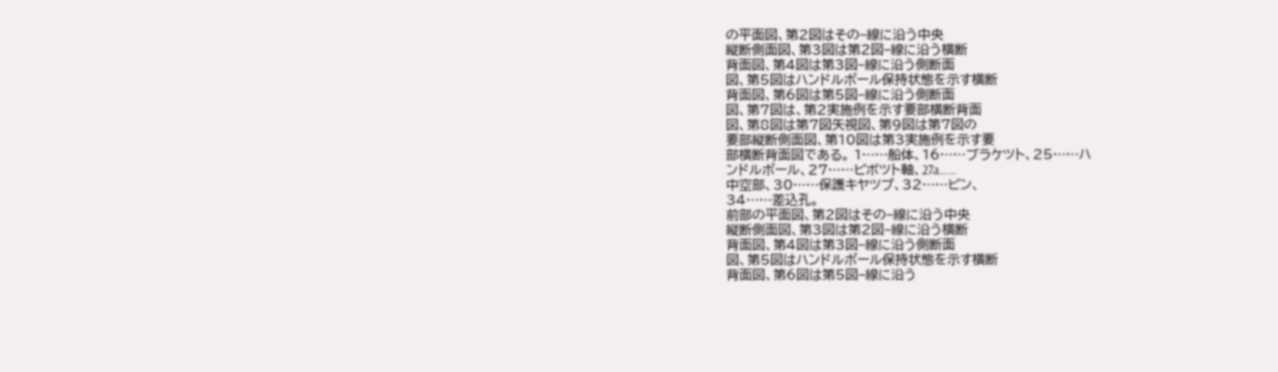の平面図、第2図はその−線に沿う中央
縦断側面図、第3図は第2図−線に沿う横断
背面図、第4図は第3図−線に沿う側断面
図、第5図はハンドルポール保持状態を示す横断
背面図、第6図は第5図−線に沿う側断面
図、第7図は、第2実施例を示す要部横断背面
図、第8図は第7図矢視図、第9図は第7図の
要部縦断側面図、第10図は第3実施例を示す要
部横断背面図である。 1……船体、16……ブラケツト、25……ハ
ンドルポール、27……ピボツト軸、27a……
中空部、30……保護キヤツプ、32……ピン、
34……差込孔。
前部の平面図、第2図はその−線に沿う中央
縦断側面図、第3図は第2図−線に沿う横断
背面図、第4図は第3図−線に沿う側断面
図、第5図はハンドルポール保持状態を示す横断
背面図、第6図は第5図−線に沿う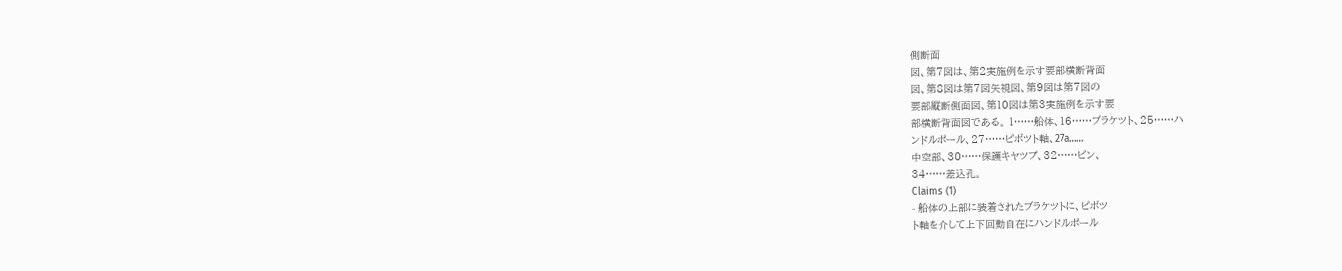側断面
図、第7図は、第2実施例を示す要部横断背面
図、第8図は第7図矢視図、第9図は第7図の
要部縦断側面図、第10図は第3実施例を示す要
部横断背面図である。 1……船体、16……ブラケツト、25……ハ
ンドルポール、27……ピボツト軸、27a……
中空部、30……保護キヤツプ、32……ピン、
34……差込孔。
Claims (1)
- 船体の上部に装着されたブラケツトに、ピボツ
ト軸を介して上下回動自在にハンドルポール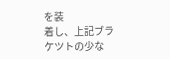を装
着し、上記ブラケツトの少な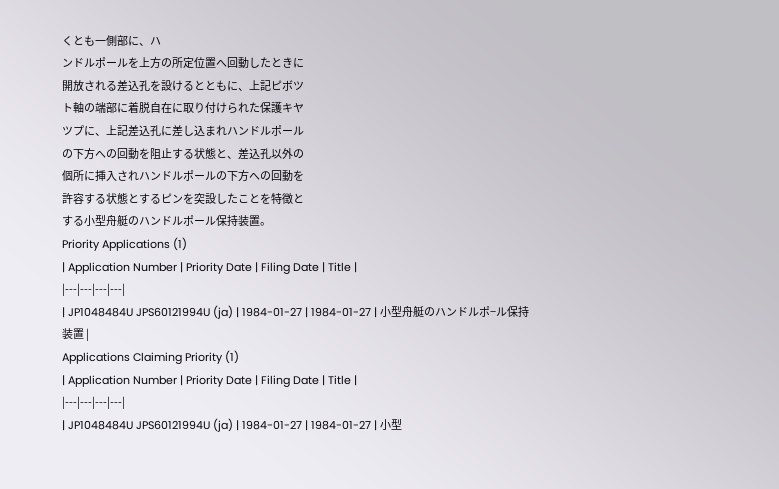くとも一側部に、ハ
ンドルポールを上方の所定位置へ回動したときに
開放される差込孔を設けるとともに、上記ピボツ
ト軸の端部に着脱自在に取り付けられた保護キヤ
ツプに、上記差込孔に差し込まれハンドルポール
の下方への回動を阻止する状態と、差込孔以外の
個所に挿入されハンドルポールの下方への回動を
許容する状態とするピンを突設したことを特徴と
する小型舟艇のハンドルポール保持装置。
Priority Applications (1)
| Application Number | Priority Date | Filing Date | Title |
|---|---|---|---|
| JP1048484U JPS60121994U (ja) | 1984-01-27 | 1984-01-27 | 小型舟艇のハンドルポ−ル保持装置 |
Applications Claiming Priority (1)
| Application Number | Priority Date | Filing Date | Title |
|---|---|---|---|
| JP1048484U JPS60121994U (ja) | 1984-01-27 | 1984-01-27 | 小型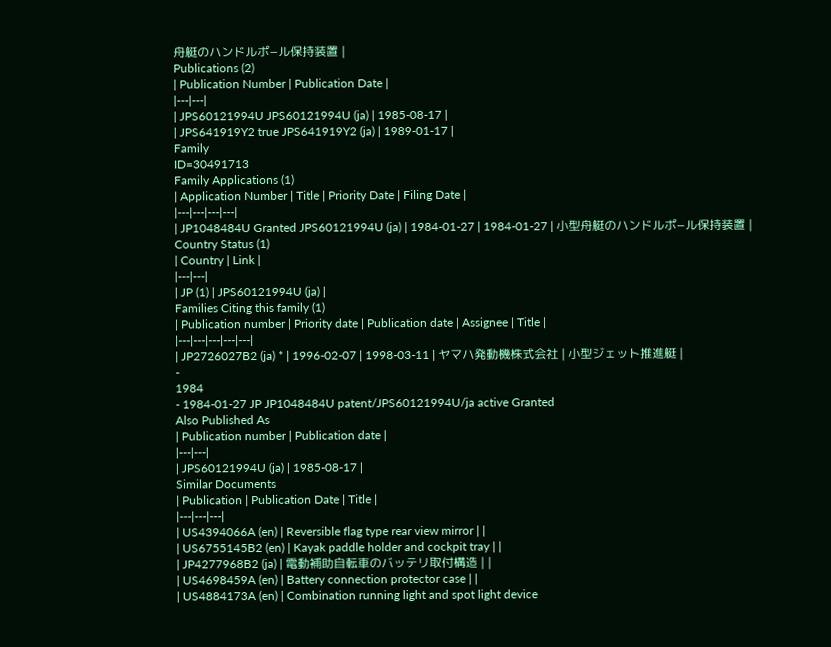舟艇のハンドルポ−ル保持装置 |
Publications (2)
| Publication Number | Publication Date |
|---|---|
| JPS60121994U JPS60121994U (ja) | 1985-08-17 |
| JPS641919Y2 true JPS641919Y2 (ja) | 1989-01-17 |
Family
ID=30491713
Family Applications (1)
| Application Number | Title | Priority Date | Filing Date |
|---|---|---|---|
| JP1048484U Granted JPS60121994U (ja) | 1984-01-27 | 1984-01-27 | 小型舟艇のハンドルポ−ル保持装置 |
Country Status (1)
| Country | Link |
|---|---|
| JP (1) | JPS60121994U (ja) |
Families Citing this family (1)
| Publication number | Priority date | Publication date | Assignee | Title |
|---|---|---|---|---|
| JP2726027B2 (ja) * | 1996-02-07 | 1998-03-11 | ヤマハ発動機株式会社 | 小型ジェット推進艇 |
-
1984
- 1984-01-27 JP JP1048484U patent/JPS60121994U/ja active Granted
Also Published As
| Publication number | Publication date |
|---|---|
| JPS60121994U (ja) | 1985-08-17 |
Similar Documents
| Publication | Publication Date | Title |
|---|---|---|
| US4394066A (en) | Reversible flag type rear view mirror | |
| US6755145B2 (en) | Kayak paddle holder and cockpit tray | |
| JP4277968B2 (ja) | 電動補助自転車のバッテリ取付構造 | |
| US4698459A (en) | Battery connection protector case | |
| US4884173A (en) | Combination running light and spot light device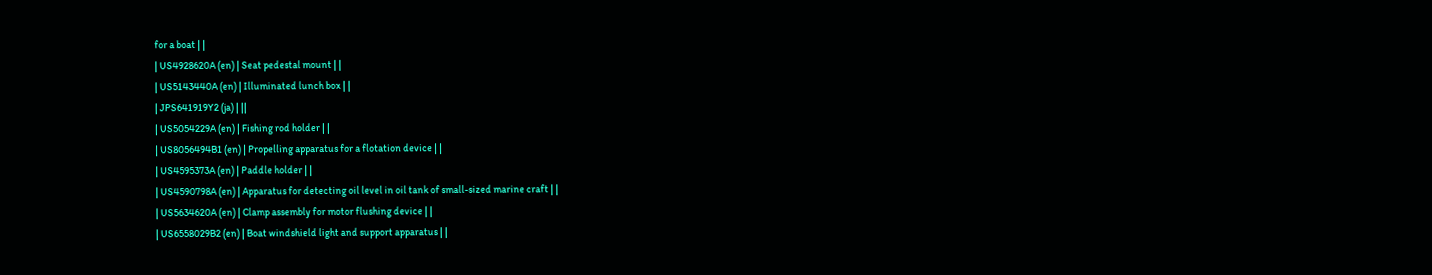for a boat | |
| US4928620A (en) | Seat pedestal mount | |
| US5143440A (en) | Illuminated lunch box | |
| JPS641919Y2 (ja) | ||
| US5054229A (en) | Fishing rod holder | |
| US8056494B1 (en) | Propelling apparatus for a flotation device | |
| US4595373A (en) | Paddle holder | |
| US4590798A (en) | Apparatus for detecting oil level in oil tank of small-sized marine craft | |
| US5634620A (en) | Clamp assembly for motor flushing device | |
| US6558029B2 (en) | Boat windshield light and support apparatus | |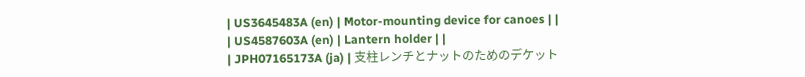| US3645483A (en) | Motor-mounting device for canoes | |
| US4587603A (en) | Lantern holder | |
| JPH07165173A (ja) | 支柱レンチとナットのためのデケット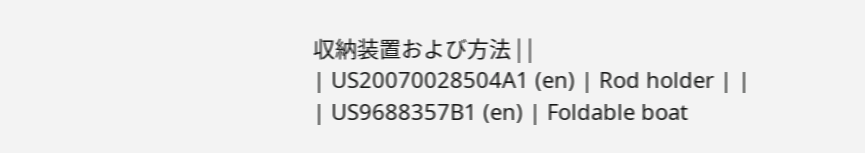収納装置および方法 | |
| US20070028504A1 (en) | Rod holder | |
| US9688357B1 (en) | Foldable boat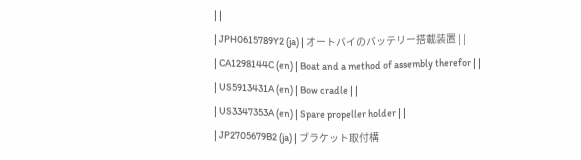| |
| JPH0615789Y2 (ja) | オートバイのバッテリー搭載装置 | |
| CA1298144C (en) | Boat and a method of assembly therefor | |
| US5913431A (en) | Bow cradle | |
| US3347353A (en) | Spare propeller holder | |
| JP2705679B2 (ja) | ブラケット取付構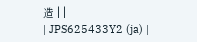造 | |
| JPS625433Y2 (ja) |